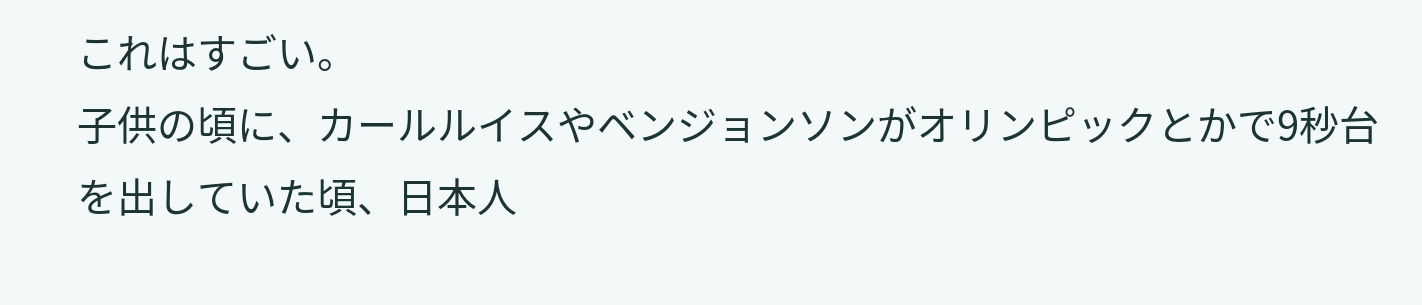これはすごい。
子供の頃に、カールルイスやベンジョンソンがオリンピックとかで9秒台を出していた頃、日本人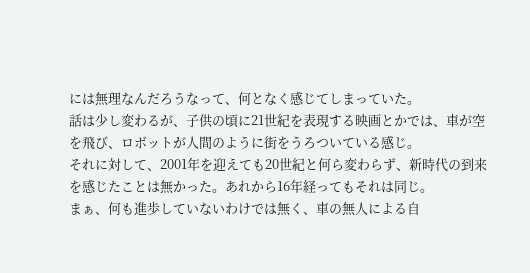には無理なんだろうなって、何となく感じてしまっていた。
話は少し変わるが、子供の頃に21世紀を表現する映画とかでは、車が空を飛び、ロボットが人間のように街をうろついている感じ。
それに対して、2001年を迎えても20世紀と何ら変わらず、新時代の到来を感じたことは無かった。あれから16年経ってもそれは同じ。
まぁ、何も進歩していないわけでは無く、車の無人による自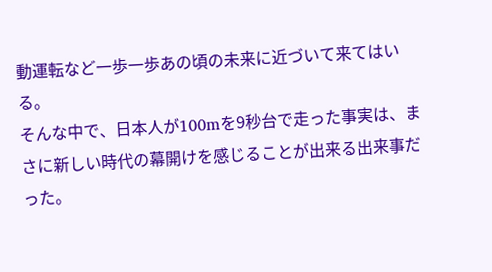動運転など一歩一歩あの頃の未来に近づいて来てはいる。
そんな中で、日本人が100mを9秒台で走った事実は、まさに新しい時代の幕開けを感じることが出来る出来事だった。